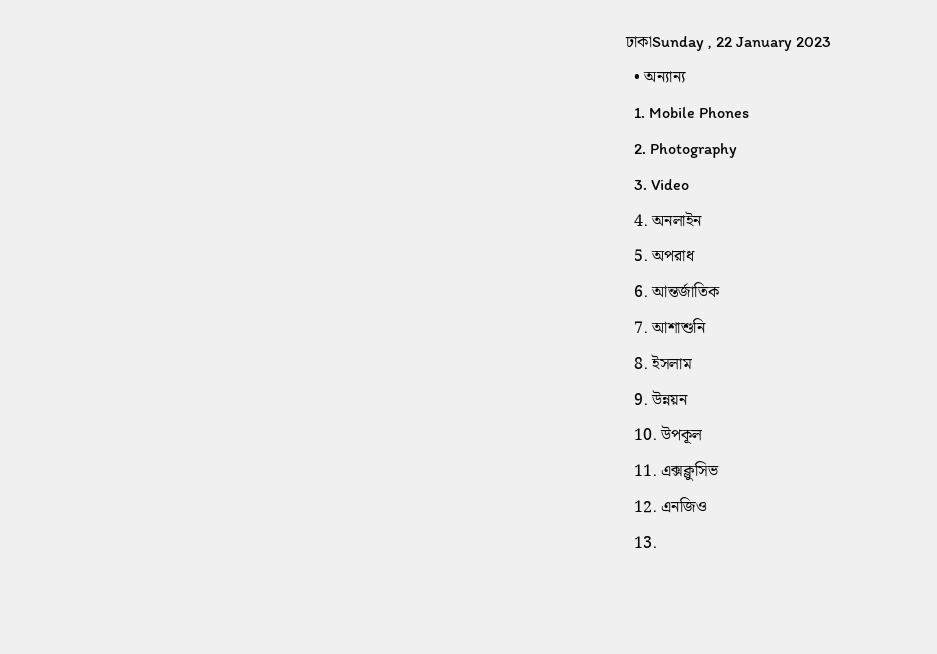ঢাকাSunday , 22 January 2023
  • অন্যান্য
  1. Mobile Phones
  2. Photography
  3. Video
  4. অনলাইন
  5. অপরাধ
  6. আন্তর্জাতিক
  7. আশাশুনি
  8. ইসলাম
  9. উন্নয়ন
  10. উপকূল
  11. এক্সক্লুসিভ
  12. এনজিও
  13.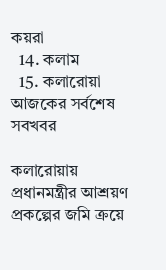কয়রা
  14. কলাম
  15. কলারোয়া
আজকের সর্বশেষ সবখবর

কলারোয়ায় প্রধানমন্ত্রীর আশ্রয়ণ প্রকল্পের জমি ক্রয়ে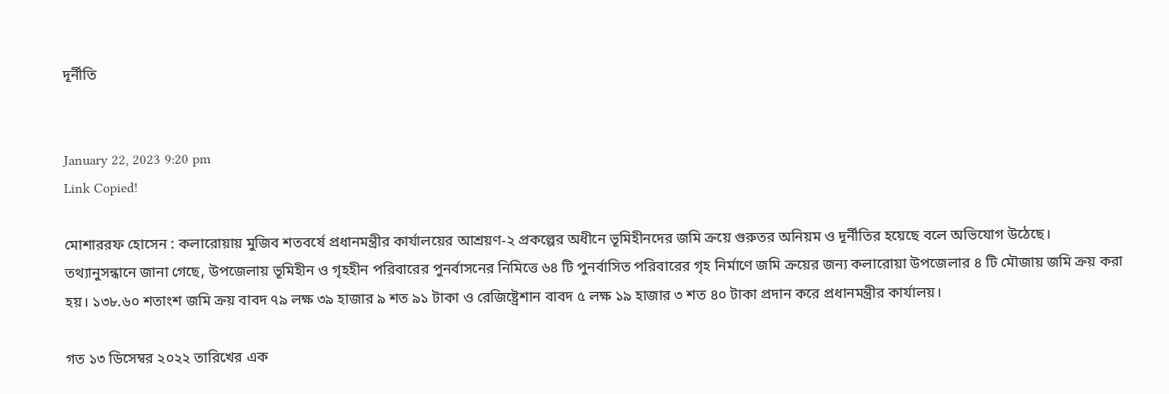দূর্নীতি


January 22, 2023 9:20 pm
Link Copied!

মোশাররফ হোসেন : কলারোয়ায় মুজিব শতবর্ষে প্রধানমন্ত্রীর কার্যালয়ের আশ্রয়ণ-২ প্রকল্পের অধীনে ভূমিহীনদের জমি ক্রয়ে গুরুতর অনিয়ম ও দূর্নীতির হয়েছে বলে অভিযোগ উঠেছে।
তথ্যানুসন্ধানে জানা গেছে, উপজেলায় ভূমিহীন ও গৃহহীন পরিবারের পুনর্বাসনের নিমিত্তে ৬৪ টি পুনর্বাসিত পরিবারের গৃহ নির্মাণে জমি ক্রয়ের জন্য কলারোয়া উপজেলার ৪ টি মৌজায় জমি ক্রয় করা হয়। ১৩৮.৬০ শতাংশ জমি ক্রয় বাবদ ৭৯ লক্ষ ৩৯ হাজার ৯ শত ৯১ টাকা ও রেজিষ্ট্রেশান বাবদ ৫ লক্ষ ১৯ হাজার ৩ শত ৪০ টাকা প্রদান করে প্রধানমন্ত্রীর কার্যালয়।

গত ১৩ ডিসেম্বর ২০২২ তারিখের এক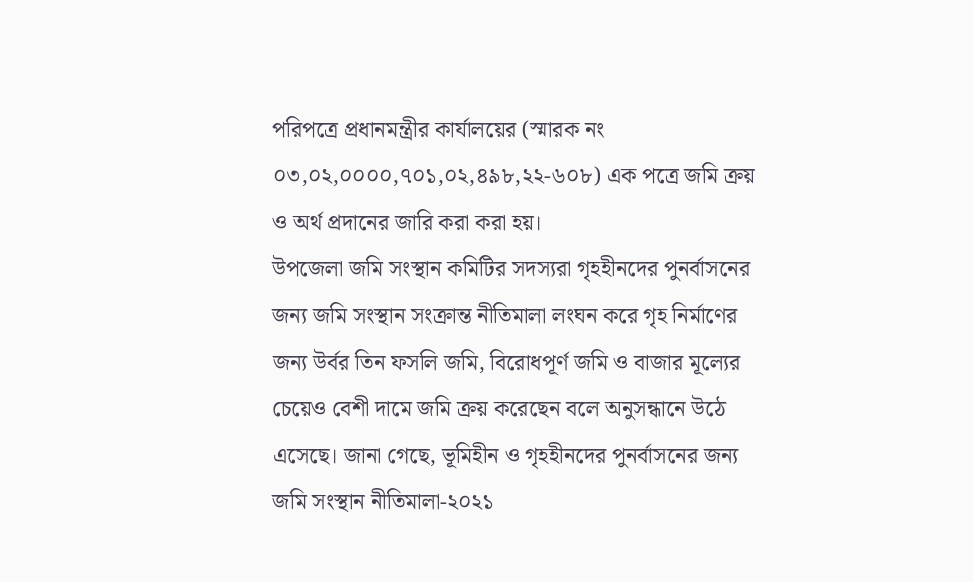পরিপত্রে প্রধানমন্ত্রীর কার্যালয়ের (স্মারক নং ০৩,০২,০০০০,৭০১,০২,৪৯৮,২২-৬০৮) এক পত্রে জমি ক্রয় ও অর্থ প্রদানের জারি করা করা হয়।
উপজেলা জমি সংস্থান কমিটির সদস্যরা গৃহহীনদের পুনর্বাসনের জন্য জমি সংস্থান সংক্রান্ত নীতিমালা লংঘন করে গৃহ নির্মাণের জন্য উর্বর তিন ফসলি জমি, বিরোধপূর্ণ জমি ও বাজার মূল্যের চেয়েও বেশী দামে জমি ক্রয় করেছেন বলে অনুসন্ধানে উঠে এসেছে। জানা গেছে, ভূমিহীন ও গৃহহীনদের পুনর্বাসনের জন্য জমি সংস্থান নীতিমালা-২০২১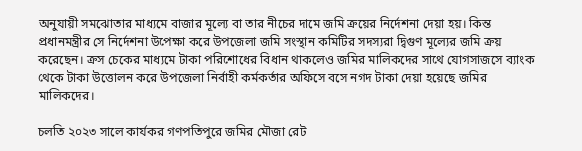অনুযায়ী সমঝোতার মাধ্যমে বাজার মূল্যে বা তার নীচের দামে জমি ক্রয়ের নির্দেশনা দেয়া হয়। কিন্ত প্রধানমন্ত্রীর সে নির্দেশনা উপেক্ষা করে উপজেলা জমি সংস্থান কমিটির সদস্যরা দ্বিগুণ মূল্যের জমি ক্রয় করেছেন। ক্রস চেকের মাধ্যমে টাকা পরিশোধের বিধান থাকলেও জমির মালিকদের সাথে যোগসাজসে ব্যাংক থেকে টাকা উত্তোলন করে উপজেলা নির্বাহী কর্মকর্তার অফিসে বসে নগদ টাকা দেয়া হয়েছে জমির মালিকদের।

চলতি ২০২৩ সালে কার্যকর গণপতিপুরে জমির মৌজা রেট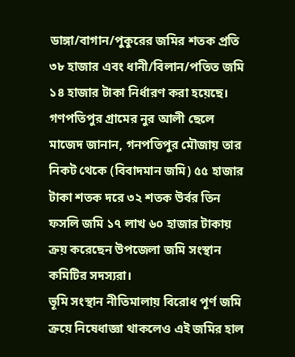ডাঙ্গা/বাগান/পুকুরের জমির শতক প্রতি ৩৮ হাজার এবং ধানী/বিলান/পতিত জমি ১৪ হাজার টাকা নির্ধারণ করা হয়েছে। গণপতিপুর গ্রামের নুর আলী ছেলে মাজেদ জানান, গনপতিপুর মৌজায় তার নিকট থেকে (বিবাদমান জমি) ৫৫ হাজার টাকা শতক দরে ৩২ শতক উর্বর তিন ফসলি জমি ১৭ লাখ ৬০ হাজার টাকায় ক্রয় করেছেন উপজেলা জমি সংস্থান কমিটির সদস্যরা।
ভূমি সংস্থান নীতিমালায় বিরোধ পূর্ণ জমি ক্রয়ে নিষেধাজ্ঞা থাকলেও এই জমির হাল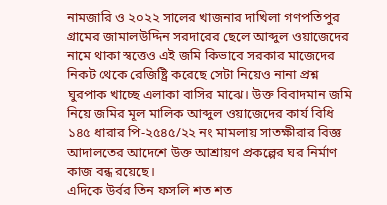নামজারি ও ২০২২ সালের খাজনার দাখিলা গণপতিপুর গ্রামের জামালউদ্দিন সরদারের ছেলে আব্দুল ওয়াজেদের নামে থাকা স্বত্তেও এই জমি কিভাবে সরকার মাজেদের নিকট থেকে রেজিষ্ট্রি করেছে সেটা নিয়েও নানা প্রশ্ন ঘুরপাক খাচ্ছে এলাকা বাসির মাঝে। উক্ত বিবাদমান জমি নিয়ে জমির মূল মালিক আব্দুল ওয়াজেদের কার্য বিধি ১৪৫ ধারার পি-২৫৪৫/২২ নং মামলায় সাতক্ষীরার বিজ্ঞ আদালতের আদেশে উক্ত আশ্রায়ণ প্রকল্পের ঘর নির্মাণ কাজ বন্ধ রয়েছে।
এদিকে উর্বর তিন ফসলি শত শত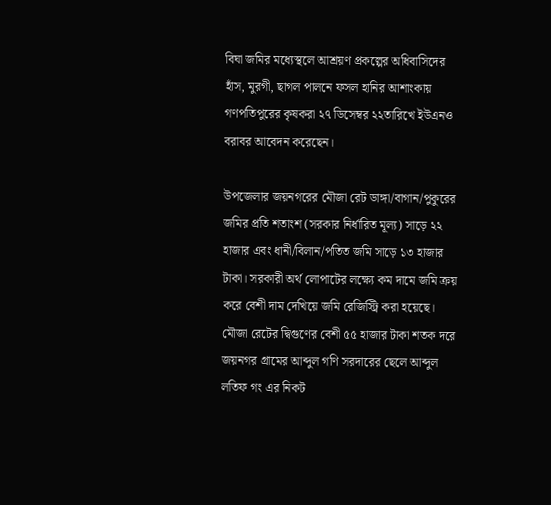বিঘা জমির মধ্যেস্থলে আশ্রয়ণ প্রকল্পের অধিবাসিদের হাঁস, মুরগী, ছাগল পালনে ফসল হানির আশাংকায় গণপতিপুরের কৃষকরা ২৭ ডিসেম্বর ২২তারিখে ইউএনও বরাবর আবেদন করেছেন।

উপজেলার জয়নগরের মৌজা রেট ডাঙ্গা/বাগান/পুকুরের জমির প্রতি শতাংশ (সরকার নির্ধারিত মূল্য) সাড়ে ২২ হাজার এবং ধানী/বিলান/পতিত জমি সাড়ে ১৩ হাজার টাকা। সরকারী অর্থ লোপাটের লক্ষ্যে কম দামে জমি ক্রয় করে বেশী দাম দেখিয়ে জমি রেজিস্ট্রি করা হয়েছে। মৌজা রেটের দ্বিগুণের বেশী ৫৫ হাজার টাকা শতক দরে জয়নগর গ্রামের আব্দুল গণি সরদারের ছেলে আব্দুল লতিফ গং এর নিকট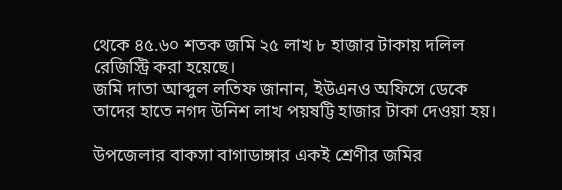থেকে ৪৫.৬০ শতক জমি ২৫ লাখ ৮ হাজার টাকায় দলিল রেজিস্ট্রি করা হয়েছে।
জমি দাতা আব্দুল লতিফ জানান, ইউএনও অফিসে ডেকে তাদের হাতে নগদ উনিশ লাখ পয়ষট্টি হাজার টাকা দেওয়া হয়।

উপজেলার বাকসা বাগাডাঙ্গার একই শ্রেণীর জমির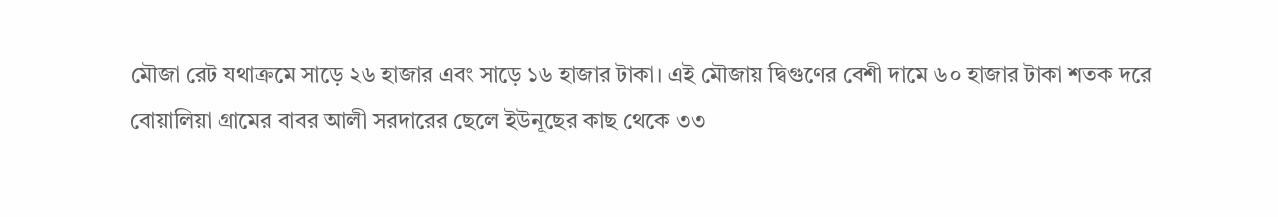মৌজা রেট যথাক্রমে সাড়ে ২৬ হাজার এবং সাড়ে ১৬ হাজার টাকা। এই মৌজায় দ্বিগুণের বেশী দামে ৬০ হাজার টাকা শতক দরে বোয়ালিয়া গ্রামের বাবর আলী সরদারের ছেলে ইউনূছের কাছ থেকে ৩৩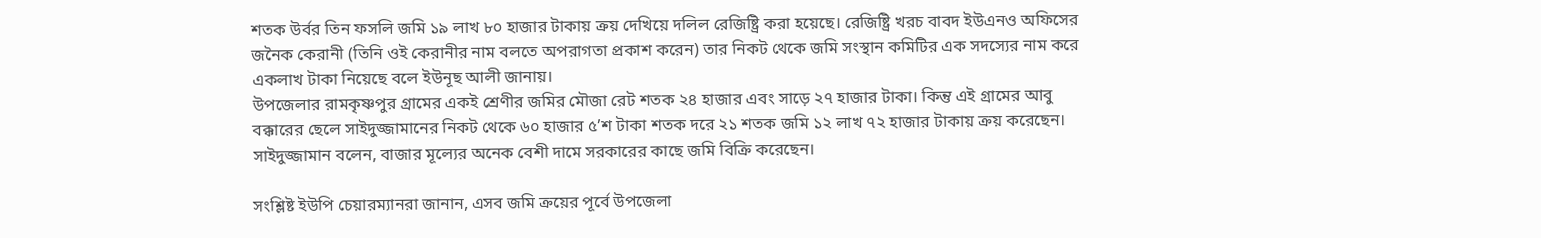শতক উর্বর তিন ফসলি জমি ১৯ লাখ ৮০ হাজার টাকায় ক্রয় দেখিয়ে দলিল রেজিষ্ট্রি করা হয়েছে। রেজিষ্ট্রি খরচ বাবদ ইউএনও অফিসের জনৈক কেরানী (তিনি ওই কেরানীর নাম বলতে অপরাগতা প্রকাশ করেন) তার নিকট থেকে জমি সংস্থান কমিটির এক সদস্যের নাম করে
একলাখ টাকা নিয়েছে বলে ইউনূছ আলী জানায়।
উপজেলার রামকৃষ্ণপুর গ্রামের একই শ্রেণীর জমির মৌজা রেট শতক ২৪ হাজার এবং সাড়ে ২৭ হাজার টাকা। কিন্তু এই গ্রামের আবু বক্কারের ছেলে সাইদুজ্জামানের নিকট থেকে ৬০ হাজার ৫’শ টাকা শতক দরে ২১ শতক জমি ১২ লাখ ৭২ হাজার টাকায় ক্রয় করেছেন। সাইদুজ্জামান বলেন, বাজার মূল্যের অনেক বেশী দামে সরকারের কাছে জমি বিক্রি করেছেন।

সংশ্লিষ্ট ইউপি চেয়ারম্যানরা জানান, এসব জমি ক্রয়ের পূর্বে উপজেলা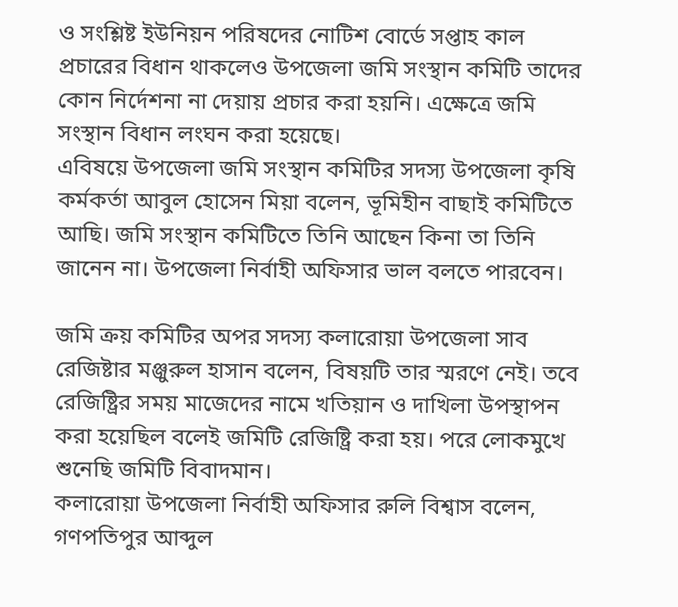ও সংশ্লিষ্ট ইউনিয়ন পরিষদের নোটিশ বোর্ডে সপ্তাহ কাল প্রচারের বিধান থাকলেও উপজেলা জমি সংস্থান কমিটি তাদের কোন নির্দেশনা না দেয়ায় প্রচার করা হয়নি। এক্ষেত্রে জমি সংস্থান বিধান লংঘন করা হয়েছে।
এবিষয়ে উপজেলা জমি সংস্থান কমিটির সদস্য উপজেলা কৃষি কর্মকর্তা আবুল হোসেন মিয়া বলেন, ভূমিহীন বাছাই কমিটিতে আছি। জমি সংস্থান কমিটিতে তিনি আছেন কিনা তা তিনি জানেন না। উপজেলা নির্বাহী অফিসার ভাল বলতে পারবেন।

জমি ক্রয় কমিটির অপর সদস্য কলারোয়া উপজেলা সাব রেজিষ্টার মঞ্জুরুল হাসান বলেন, বিষয়টি তার স্মরণে নেই। তবে রেজিষ্ট্রির সময় মাজেদের নামে খতিয়ান ও দাখিলা উপস্থাপন করা হয়েছিল বলেই জমিটি রেজিষ্ট্রি করা হয়। পরে লোকমুখে শুনেছি জমিটি বিবাদমান।
কলারোয়া উপজেলা নির্বাহী অফিসার রুলি বিশ্বাস বলেন, গণপতিপুর আব্দুল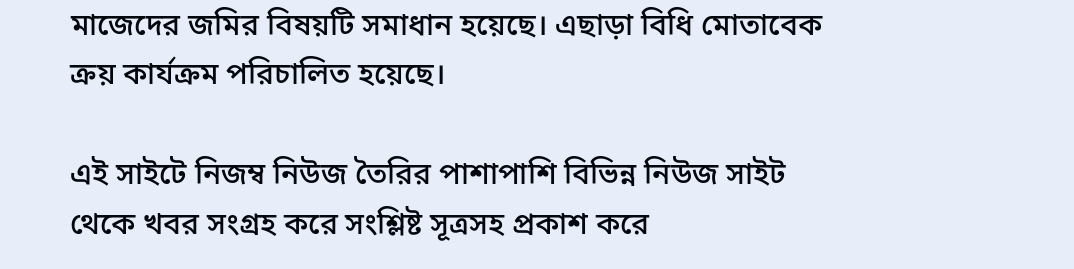মাজেদের জমির বিষয়টি সমাধান হয়েছে। এছাড়া বিধি মোতাবেক ক্রয় কার্যক্রম পরিচালিত হয়েছে।

এই সাইটে নিজম্ব নিউজ তৈরির পাশাপাশি বিভিন্ন নিউজ সাইট থেকে খবর সংগ্রহ করে সংশ্লিষ্ট সূত্রসহ প্রকাশ করে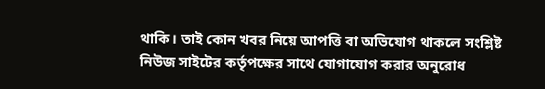থাকি। তাই কোন খবর নিয়ে আপত্তি বা অভিযোগ থাকলে সংশ্লিষ্ট নিউজ সাইটের কর্তৃপক্ষের সাথে যোগাযোগ করার অনুরোধ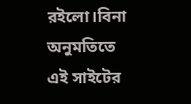রইলো।বিনা অনুমতিতে এই সাইটের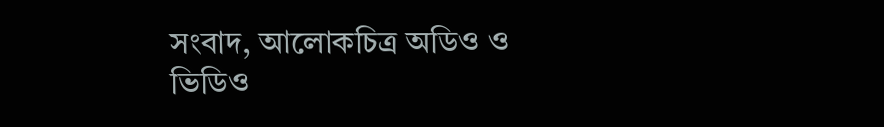সংবাদ, আলোকচিত্র অডিও ও ভিডিও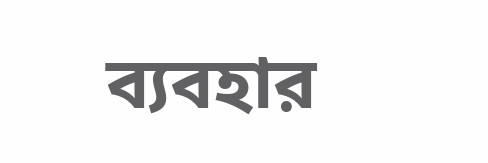ব্যবহার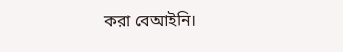করা বেআইনি।